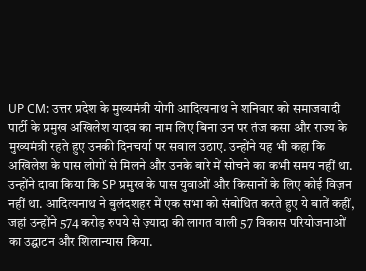UP CM: उत्तर प्रदेश के मुख्यमंत्री योगी आदित्यनाथ ने शनिवार को समाजवादी पार्टी के प्रमुख अखिलेश यादव का नाम लिए बिना उन पर तंज कसा और राज्य के मुख्यमंत्री रहते हुए उनकी दिनचर्या पर सवाल उठाए. उन्होंने यह भी कहा कि अखिलेश के पास लोगों से मिलने और उनके बारे में सोचने का कभी समय नहीं था. उन्होंने दावा किया कि SP प्रमुख के पास युवाओं और किसानों के लिए कोई विज़न नहीं था. आदित्यनाथ ने बुलंदशहर में एक सभा को संबोधित करते हुए ये बातें कहीं, जहां उन्होंने 574 करोड़ रुपये से ज़्यादा की लागत वाली 57 विकास परियोजनाओं का उद्घाटन और शिलान्यास किया.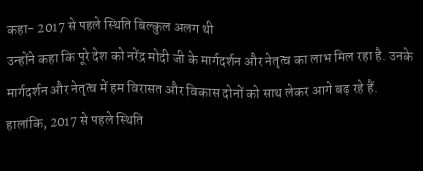कहा- 2017 से पहले स्थिति बिल्कुल अलग थी
उन्होंने कहा कि पूरे देश को नरेंद्र मोदी जी के मार्गदर्शन और नेतृत्व का लाभ मिल रहा है. उनके मार्गदर्शन और नेतृत्व में हम विरासत और विकास दोनों को साथ लेकर आगे बढ़ रहे हैं. हालांकि, 2017 से पहले स्थिति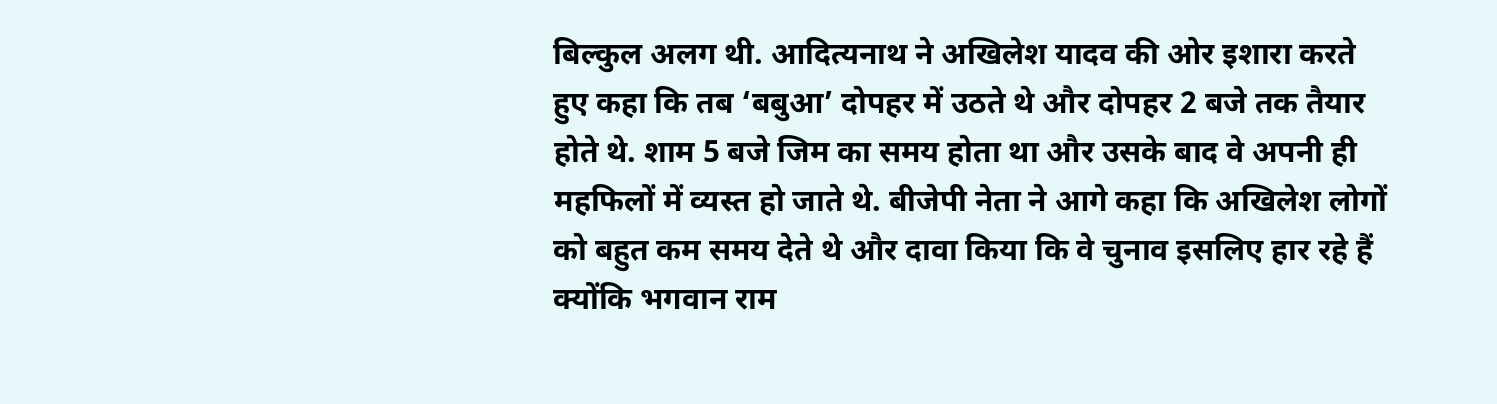बिल्कुल अलग थी. आदित्यनाथ ने अखिलेश यादव की ओर इशारा करते हुए कहा कि तब ‘बबुआ’ दोपहर में उठते थे और दोपहर 2 बजे तक तैयार होते थे. शाम 5 बजे जिम का समय होता था और उसके बाद वे अपनी ही महफिलों में व्यस्त हो जाते थे. बीजेपी नेता ने आगे कहा कि अखिलेश लोगों को बहुत कम समय देते थे और दावा किया कि वे चुनाव इसलिए हार रहे हैं क्योंकि भगवान राम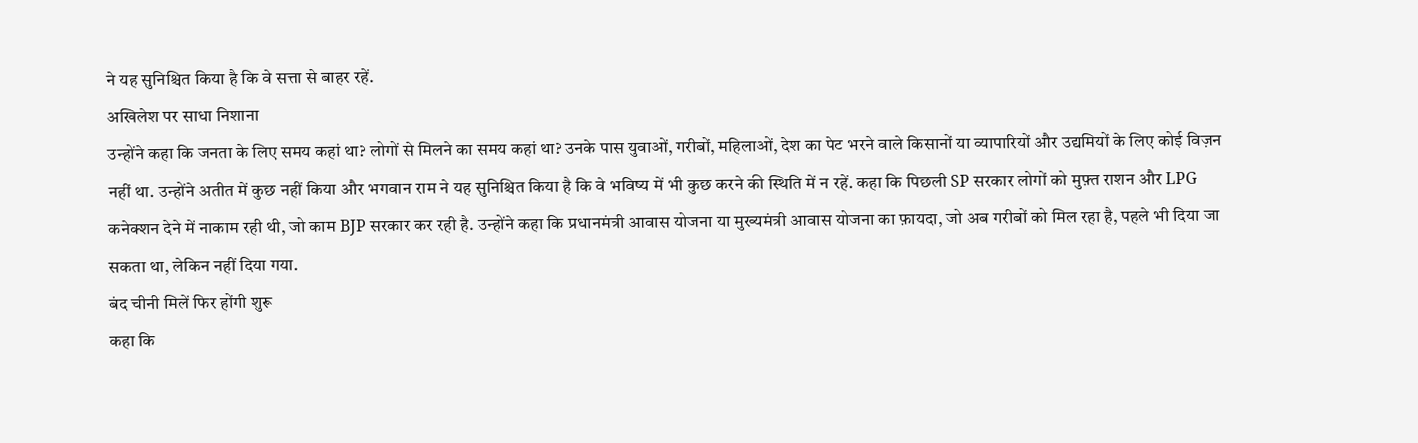ने यह सुनिश्चित किया है कि वे सत्ता से बाहर रहें.
अखिलेश पर साधा निशाना
उन्होंने कहा कि जनता के लिए समय कहां था? लोगों से मिलने का समय कहां था? उनके पास युवाओं, गरीबों, महिलाओं, देश का पेट भरने वाले किसानों या व्यापारियों और उद्यमियों के लिए कोई विज़न नहीं था. उन्होंने अतीत में कुछ नहीं किया और भगवान राम ने यह सुनिश्चित किया है कि वे भविष्य में भी कुछ करने की स्थिति में न रहें. कहा कि पिछली SP सरकार लोगों को मुफ़्त राशन और LPG कनेक्शन देने में नाकाम रही थी, जो काम BJP सरकार कर रही है. उन्होंने कहा कि प्रधानमंत्री आवास योजना या मुख्यमंत्री आवास योजना का फ़ायदा, जो अब गरीबों को मिल रहा है, पहले भी दिया जा सकता था, लेकिन नहीं दिया गया.
बंद चीनी मिलें फिर होंगी शुरू
कहा कि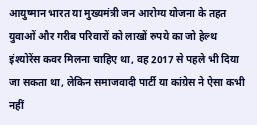आयुष्मान भारत या मुख्यमंत्री जन आरोग्य योजना के तहत युवाओं और गरीब परिवारों को लाखों रुपये का जो हेल्थ इंश्योरेंस कवर मिलना चाहिए था, वह 2017 से पहले भी दिया जा सकता था, लेकिन समाजवादी पार्टी या कांग्रेस ने ऐसा कभी नहीं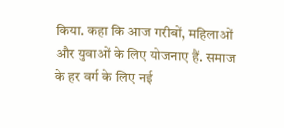किया. कहा कि आज गरीबों, महिलाओं और युवाओं के लिए योजनाए हैं. समाज के हर वर्ग के लिए नई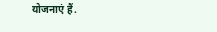योजनाएं हैं.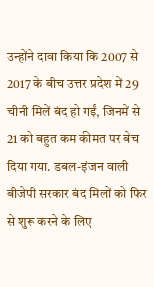उन्होंने दावा किया कि 2007 से 2017 के बीच उत्तर प्रदेश में 29 चीनी मिलें बंद हो गईं, जिनमें से 21 को बहुत कम कीमत पर बेच दिया गया. डबल-इंजन वाली बीजेपी सरकार बंद मिलों को फिर से शुरू करने के लिए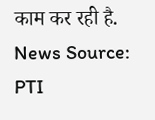काम कर रही है.
News Source: PTI